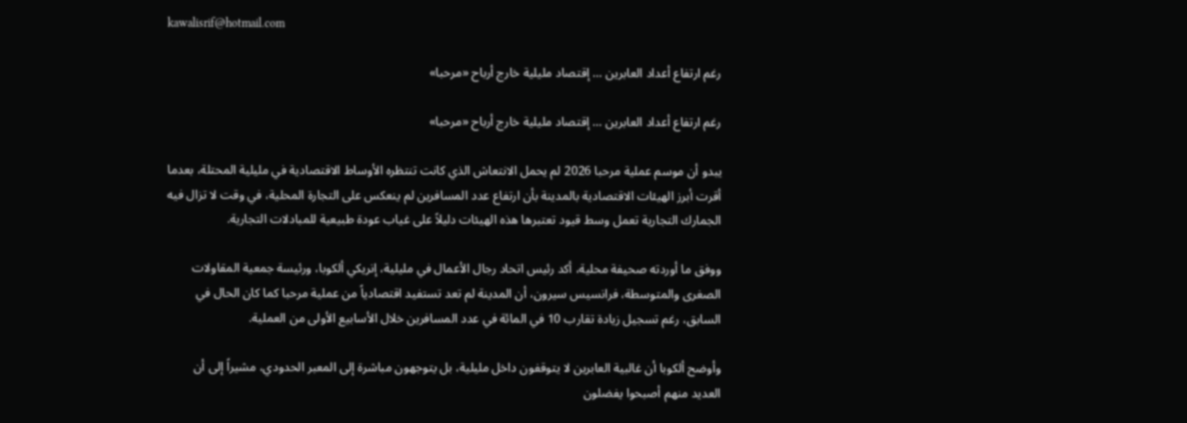kawalisrif@hotmail.com

رغم ارتفاع أعداد العابرين … إقتصاد مليلية خارج أرباح «مرحبا»

رغم ارتفاع أعداد العابرين … إقتصاد مليلية خارج أرباح «مرحبا»

يبدو أن موسم عملية مرحبا 2026 لم يحمل الانتعاش الذي كانت تنتظره الأوساط الاقتصادية في مليلية المحتلة، بعدما أقرت أبرز الهيئات الاقتصادية بالمدينة بأن ارتفاع عدد المسافرين لم ينعكس على التجارة المحلية، في وقت لا تزال فيه الجمارك التجارية تعمل وسط قيود تعتبرها هذه الهيئات دليلاً على غياب عودة طبيعية للمبادلات التجارية.

ووفق ما أوردته صحيفة محلية، أكد رئيس اتحاد رجال الأعمال في مليلية، إنريكي ألكوبا، ورئيسة جمعية المقاولات الصغرى والمتوسطة، فرانسيس سيرون، أن المدينة لم تعد تستفيد اقتصادياً من عملية مرحبا كما كان الحال في السابق، رغم تسجيل زيادة تقارب 10 في المائة في عدد المسافرين خلال الأسابيع الأولى من العملية.

وأوضح ألكوبا أن غالبية العابرين لا يتوقفون داخل مليلية، بل يتوجهون مباشرة إلى المعبر الحدودي، مشيراً إلى أن العديد منهم أصبحوا يفضلون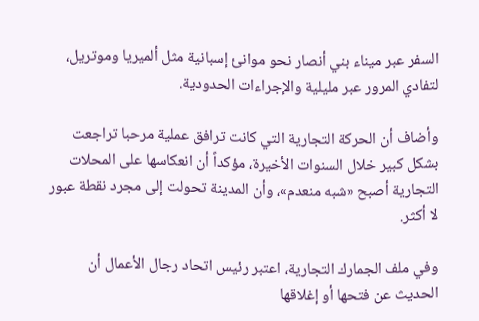السفر عبر ميناء بني أنصار نحو موانئ إسبانية مثل ألميريا وموتريل، لتفادي المرور عبر مليلية والإجراءات الحدودية.

وأضاف أن الحركة التجارية التي كانت ترافق عملية مرحبا تراجعت بشكل كبير خلال السنوات الأخيرة، مؤكداً أن انعكاسها على المحلات التجارية أصبح «شبه منعدم»، وأن المدينة تحولت إلى مجرد نقطة عبور لا أكثر.

وفي ملف الجمارك التجارية، اعتبر رئيس اتحاد رجال الأعمال أن الحديث عن فتحها أو إغلاقها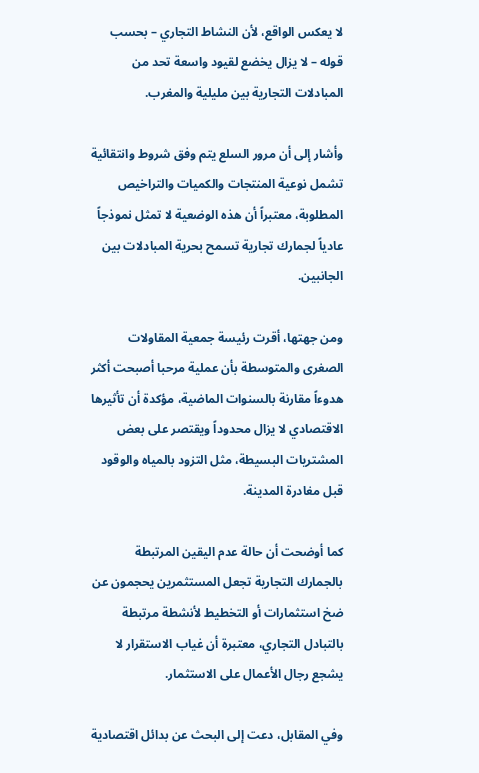لا يعكس الواقع، لأن النشاط التجاري – بحسب قوله – لا يزال يخضع لقيود واسعة تحد من المبادلات التجارية بين مليلية والمغرب.

وأشار إلى أن مرور السلع يتم وفق شروط وانتقائية تشمل نوعية المنتجات والكميات والتراخيص المطلوبة، معتبراً أن هذه الوضعية لا تمثل نموذجاً عادياً لجمارك تجارية تسمح بحرية المبادلات بين الجانبين.

ومن جهتها، أقرت رئيسة جمعية المقاولات الصغرى والمتوسطة بأن عملية مرحبا أصبحت أكثر هدوءاً مقارنة بالسنوات الماضية، مؤكدة أن تأثيرها الاقتصادي لا يزال محدوداً ويقتصر على بعض المشتريات البسيطة، مثل التزود بالمياه والوقود قبل مغادرة المدينة.

كما أوضحت أن حالة عدم اليقين المرتبطة بالجمارك التجارية تجعل المستثمرين يحجمون عن ضخ استثمارات أو التخطيط لأنشطة مرتبطة بالتبادل التجاري، معتبرة أن غياب الاستقرار لا يشجع رجال الأعمال على الاستثمار.

وفي المقابل، دعت إلى البحث عن بدائل اقتصادية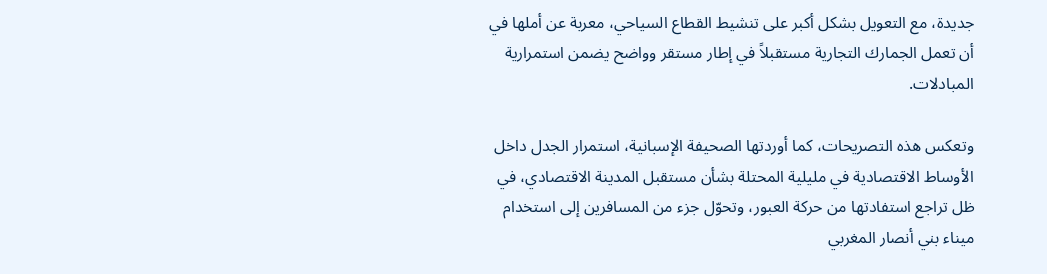جديدة، مع التعويل بشكل أكبر على تنشيط القطاع السياحي، معربة عن أملها في أن تعمل الجمارك التجارية مستقبلاً في إطار مستقر وواضح يضمن استمرارية المبادلات.

وتعكس هذه التصريحات، كما أوردتها الصحيفة الإسبانية، استمرار الجدل داخل الأوساط الاقتصادية في مليلية المحتلة بشأن مستقبل المدينة الاقتصادي، في ظل تراجع استفادتها من حركة العبور، وتحوّل جزء من المسافرين إلى استخدام ميناء بني أنصار المغربي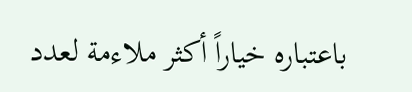باعتباره خياراً أكثر ملاءمة لعدد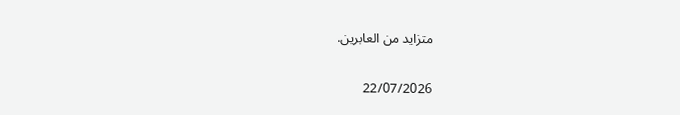متزايد من العابرين.

22/07/2026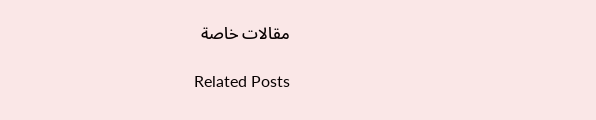مقالات خاصة

Related Posts